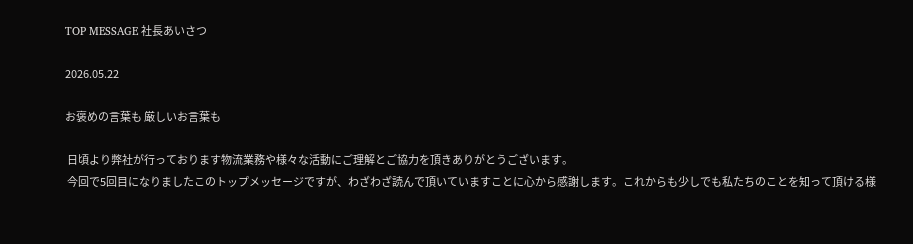TOP MESSAGE 社長あいさつ

2026.05.22

お褒めの言葉も 厳しいお言葉も

 日頃より弊社が行っております物流業務や様々な活動にご理解とご協力を頂きありがとうございます。
 今回で5回目になりましたこのトップメッセージですが、わざわざ読んで頂いていますことに心から感謝します。これからも少しでも私たちのことを知って頂ける様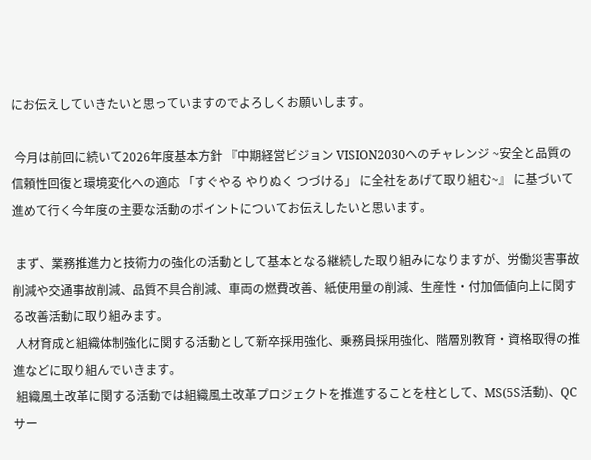にお伝えしていきたいと思っていますのでよろしくお願いします。

 今月は前回に続いて2026年度基本方針 『中期経営ビジョン VISION2030へのチャレンジ ~安全と品質の信頼性回復と環境変化への適応 「すぐやる やりぬく つづける」 に全社をあげて取り組む~』 に基づいて進めて行く今年度の主要な活動のポイントについてお伝えしたいと思います。

 まず、業務推進力と技術力の強化の活動として基本となる継続した取り組みになりますが、労働災害事故削減や交通事故削減、品質不具合削減、車両の燃費改善、紙使用量の削減、生産性・付加価値向上に関する改善活動に取り組みます。
 人材育成と組織体制強化に関する活動として新卒採用強化、乗務員採用強化、階層別教育・資格取得の推進などに取り組んでいきます。
 組織風土改革に関する活動では組織風土改革プロジェクトを推進することを柱として、MS(5S活動)、QCサー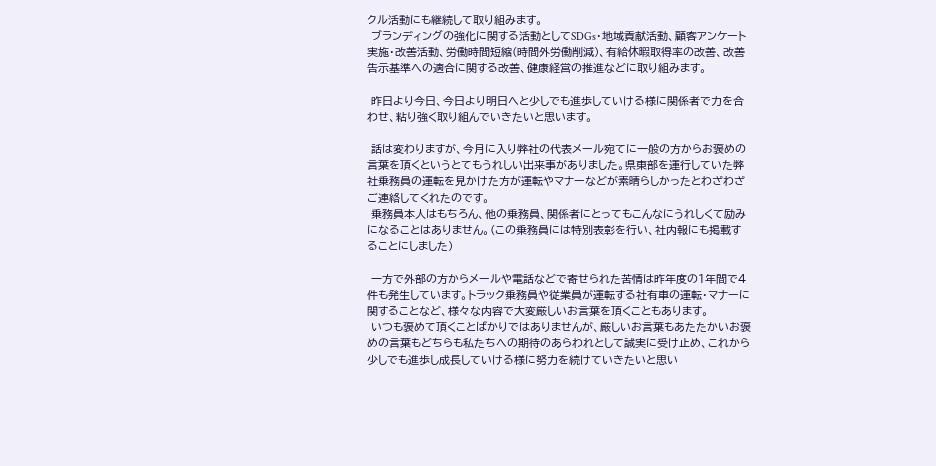クル活動にも継続して取り組みます。
 ブランディングの強化に関する活動としてSDGs・地域貢献活動、顧客アンケート実施・改善活動、労働時間短縮(時間外労働削減)、有給休暇取得率の改善、改善告示基準への適合に関する改善、健康経営の推進などに取り組みます。

 昨日より今日、今日より明日へと少しでも進歩していける様に関係者で力を合わせ、粘り強く取り組んでいきたいと思います。

 話は変わりますが、今月に入り弊社の代表メール宛てに一般の方からお褒めの言葉を頂くというとてもうれしい出来事がありました。県東部を運行していた弊社乗務員の運転を見かけた方が運転やマナーなどが素晴らしかったとわざわざご連絡してくれたのです。
 乗務員本人はもちろん、他の乗務員、関係者にとってもこんなにうれしくて励みになることはありません。(この乗務員には特別表彰を行い、社内報にも掲載することにしました)

 一方で外部の方からメールや電話などで寄せられた苦情は昨年度の1年間で4件も発生しています。トラック乗務員や従業員が運転する社有車の運転・マナーに関することなど、様々な内容で大変厳しいお言葉を頂くこともあります。
 いつも褒めて頂くことばかりではありませんが、厳しいお言葉もあたたかいお褒めの言葉もどちらも私たちへの期待のあらわれとして誠実に受け止め、これから少しでも進歩し成長していける様に努力を続けていきたいと思い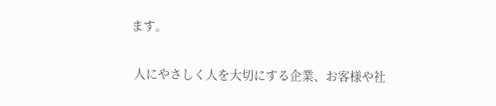ます。

 人にやさしく人を大切にする企業、お客様や社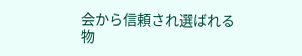会から信頼され選ばれる物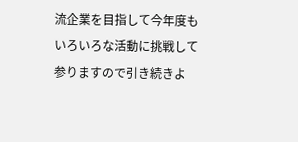流企業を目指して今年度もいろいろな活動に挑戦して参りますので引き続きよ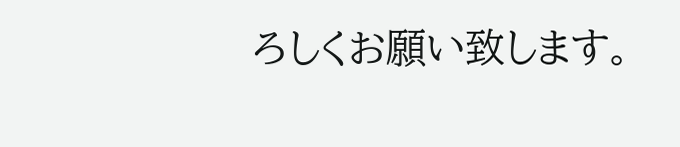ろしくお願い致します。